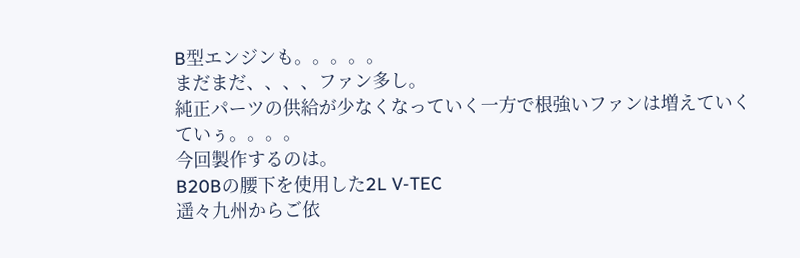B型エンジンも。。。。。
まだまだ、、、、ファン多し。
純正パーツの供給が少なくなっていく一方で根強いファンは増えていくていぅ。。。。
今回製作するのは。
B20Bの腰下を使用した2L V-TEC
遥々九州からご依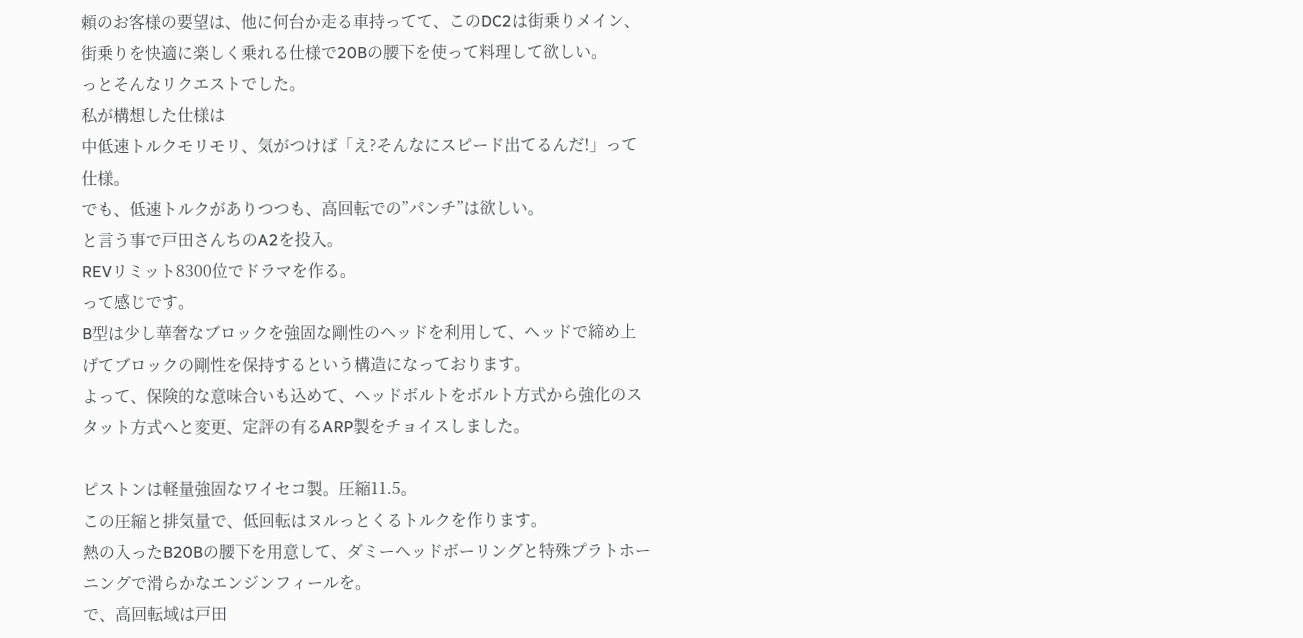頼のお客様の要望は、他に何台か走る車持ってて、このDC2は街乗りメイン、街乗りを快適に楽しく乗れる仕様で20Bの腰下を使って料理して欲しい。
っとそんなリクエストでした。
私が構想した仕様は
中低速トルクモリモリ、気がつけば「え?そんなにスピード出てるんだ!」って仕様。
でも、低速トルクがありつつも、高回転での”パンチ”は欲しい。
と言う事で戸田さんちのA2を投入。
REVリミット8300位でドラマを作る。
って感じです。
B型は少し華奢なブロックを強固な剛性のヘッドを利用して、ヘッドで締め上げてブロックの剛性を保持するという構造になっております。
よって、保険的な意味合いも込めて、ヘッドボルトをボルト方式から強化のスタット方式へと変更、定評の有るARP製をチョイスしました。

ピストンは軽量強固なワイセコ製。圧縮11.5。
この圧縮と排気量で、低回転はヌルっとくるトルクを作ります。
熱の入ったB20Bの腰下を用意して、ダミーヘッドボーリングと特殊プラトホーニングで滑らかなエンジンフィールを。
で、高回転域は戸田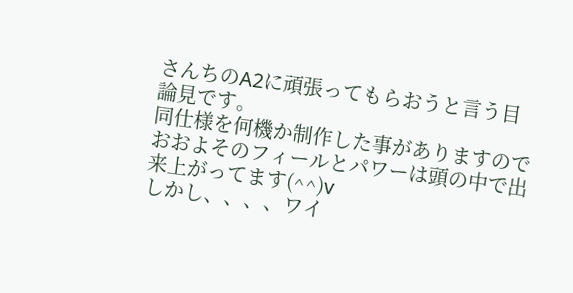さんちのA2に頑張ってもらおうと言う目論見です。
同仕様を何機か制作した事がありますのでおおよそのフィールとパワーは頭の中で出来上がってます(^^)v
しかし、、、、ワイ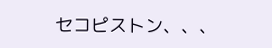セコピストン、、、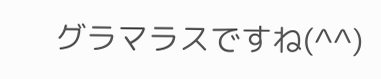グラマラスですね(^^)